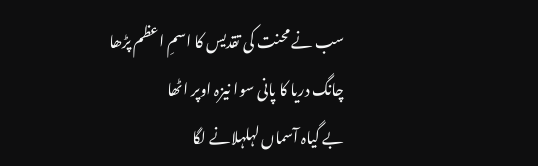سب نے محنت کی تقدیس کا اسمِ اعظم پڑھا
چانگ دریا کا پانی سوا نیزہ اوپر اٹھا
بے گیاہ آسماں لہلہلانے لگا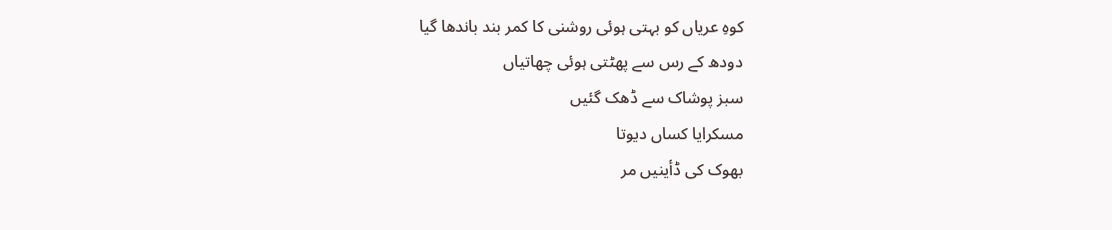کوہِ عریاں کو بہتی ہوئی روشنی کا کمر بند باندھا گیا
دودھ کے رس سے پھٹتی ہوئی چھاتیاں
سبز پوشاک سے ڈھک گئیں
مسکرایا کساں دیوتا
بھوک کی ڈأینیں مر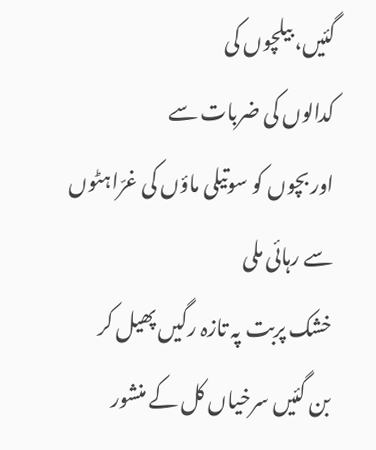گئیں، بیلچوں کی
کدالوں کی ضربات سے
اور بچوں کو سوتیلی ماؤں کی غرّاہٹوں سے رہائی ملی
خشک پربت پہ تازہ رگیں پھیل کر
بن گئیں سرخیاں کل کے منشور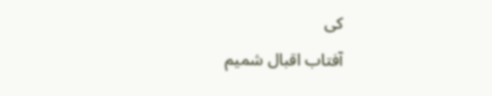کی
آفتاب اقبال شمیم